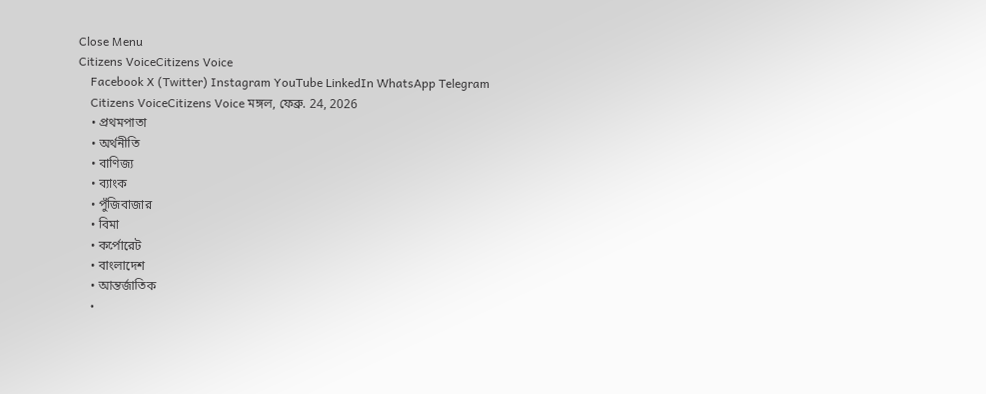Close Menu
Citizens VoiceCitizens Voice
    Facebook X (Twitter) Instagram YouTube LinkedIn WhatsApp Telegram
    Citizens VoiceCitizens Voice মঙ্গল, ফেব্রু. 24, 2026
    • প্রথমপাতা
    • অর্থনীতি
    • বাণিজ্য
    • ব্যাংক
    • পুঁজিবাজার
    • বিমা
    • কর্পোরেট
    • বাংলাদেশ
    • আন্তর্জাতিক
    •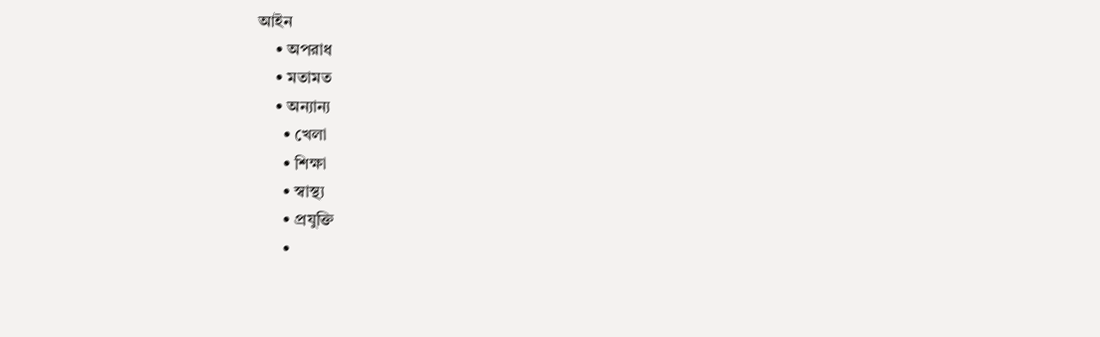আইন
    • অপরাধ
    • মতামত
    • অন্যান্য
      • খেলা
      • শিক্ষা
      • স্বাস্থ্য
      • প্রযুক্তি
      •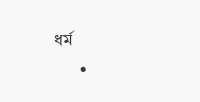ধর্ম
      •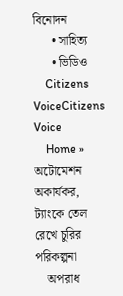বিনোদন
      • সাহিত্য
      • ভিডিও
    Citizens VoiceCitizens Voice
    Home » অটোমেশন অকার্যকর, ট্যাংকে তেল রেখে চুরির পরিকল্পনা
    অপরাধ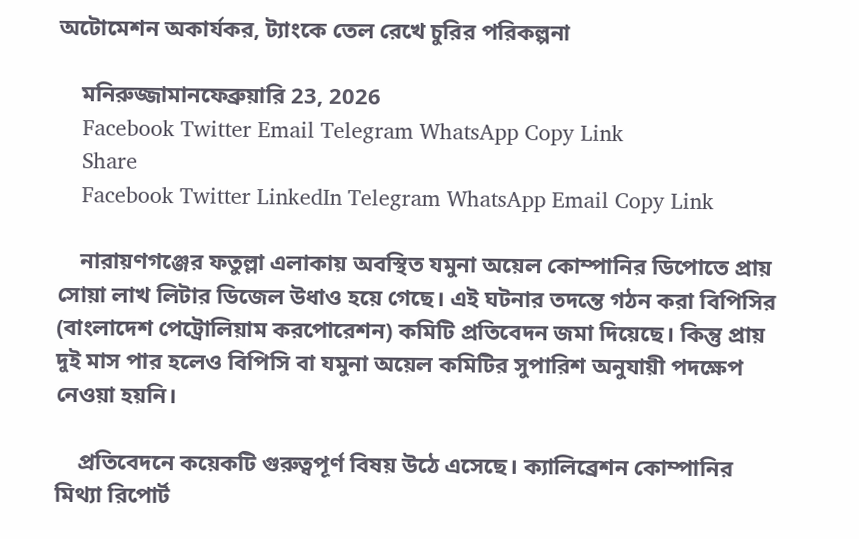অটোমেশন অকার্যকর, ট্যাংকে তেল রেখে চুরির পরিকল্পনা

    মনিরুজ্জামানফেব্রুয়ারি 23, 2026
    Facebook Twitter Email Telegram WhatsApp Copy Link
    Share
    Facebook Twitter LinkedIn Telegram WhatsApp Email Copy Link

    নারায়ণগঞ্জের ফতুল্লা এলাকায় অবস্থিত যমুনা অয়েল কোম্পানির ডিপোতে প্রায় সোয়া লাখ লিটার ডিজেল উধাও হয়ে গেছে। এই ঘটনার তদন্তে গঠন করা বিপিসির (বাংলাদেশ পেট্রোলিয়াম করপোরেশন) কমিটি প্রতিবেদন জমা দিয়েছে। কিন্তু প্রায় দুই মাস পার হলেও বিপিসি বা যমুনা অয়েল কমিটির সুপারিশ অনুযায়ী পদক্ষেপ নেওয়া হয়নি।

    প্রতিবেদনে কয়েকটি গুরুত্বপূর্ণ বিষয় উঠে এসেছে। ক্যালিব্রেশন কোম্পানির মিথ্যা রিপোর্ট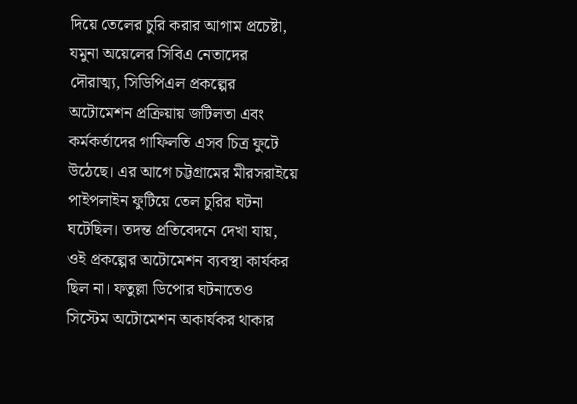দিয়ে তেলের চুরি করার আগাম প্রচেষ্টা, যমুনা অয়েলের সিবিএ নেতাদের দৌরাত্ম্য, সিডিপিএল প্রকল্পের অটোমেশন প্রক্রিয়ায় জটিলতা এবং কর্মকর্তাদের গাফিলতি এসব চিত্র ফুটে উঠেছে। এর আগে চট্টগ্রামের মীরসরাইয়ে পাইপলাইন ফুটিয়ে তেল চুরির ঘটনা ঘটেছিল। তদন্ত প্রতিবেদনে দেখা যায়, ওই প্রকল্পের অটোমেশন ব্যবস্থা কার্যকর ছিল না। ফতুল্লা ডিপোর ঘটনাতেও সিস্টেম অটোমেশন অকার্যকর থাকার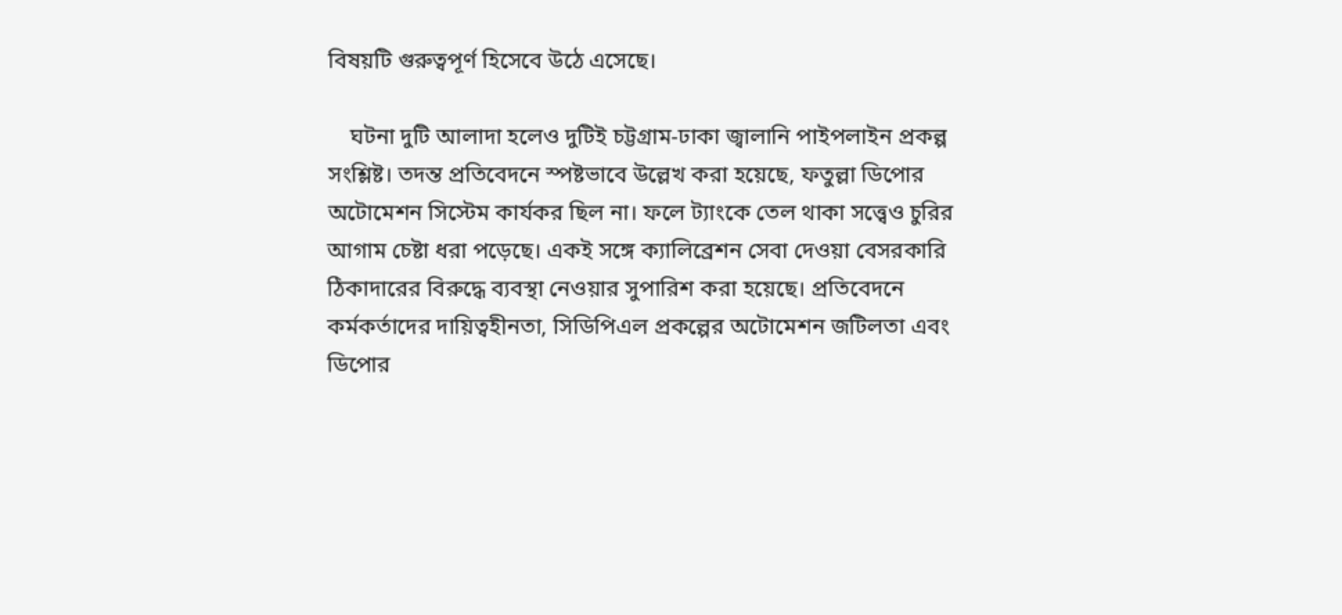বিষয়টি গুরুত্বপূর্ণ হিসেবে উঠে এসেছে।

    ঘটনা দুটি আলাদা হলেও দুটিই চট্টগ্রাম-ঢাকা জ্বালানি পাইপলাইন প্রকল্প সংশ্লিষ্ট। তদন্ত প্রতিবেদনে স্পষ্টভাবে উল্লেখ করা হয়েছে, ফতুল্লা ডিপোর অটোমেশন সিস্টেম কার্যকর ছিল না। ফলে ট্যাংকে তেল থাকা সত্ত্বেও চুরির আগাম চেষ্টা ধরা পড়েছে। একই সঙ্গে ক্যালিব্রেশন সেবা দেওয়া বেসরকারি ঠিকাদারের বিরুদ্ধে ব্যবস্থা নেওয়ার সুপারিশ করা হয়েছে। প্রতিবেদনে কর্মকর্তাদের দায়িত্বহীনতা, সিডিপিএল প্রকল্পের অটোমেশন জটিলতা এবং ডিপোর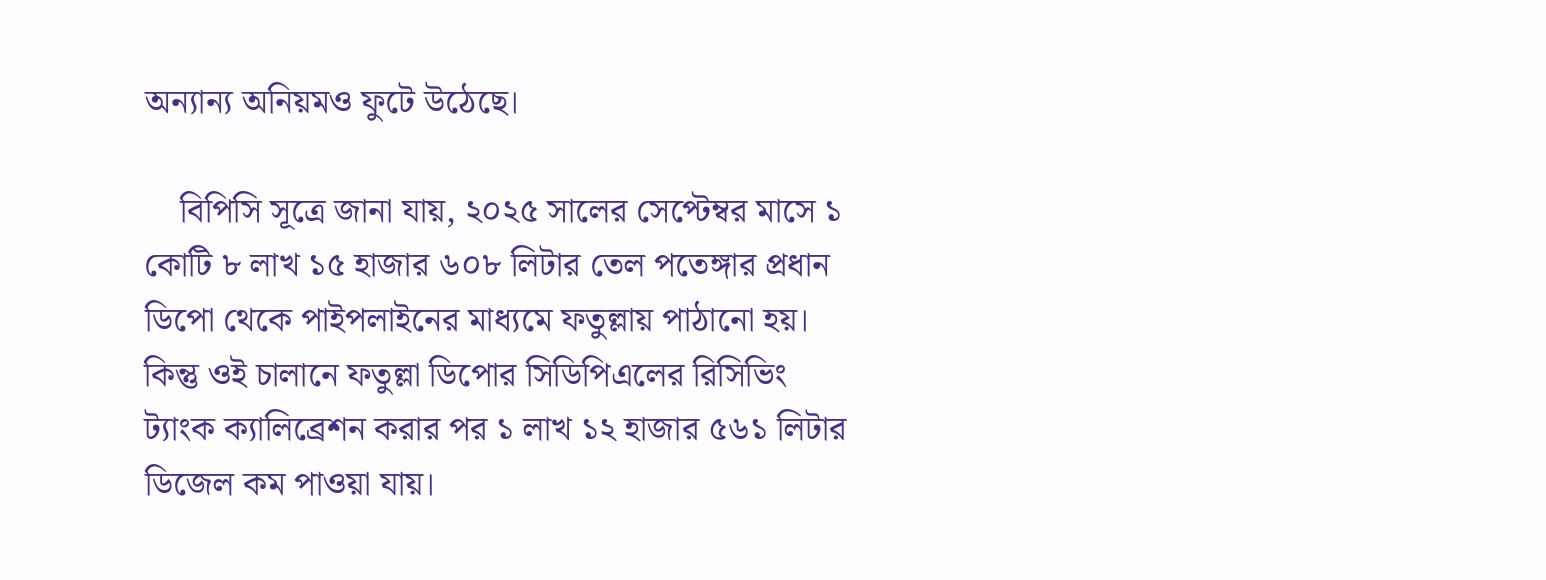অন্যান্য অনিয়মও ফুটে উঠেছে।

    বিপিসি সূত্রে জানা যায়, ২০২৫ সালের সেপ্টেম্বর মাসে ১ কোটি ৮ লাখ ১৫ হাজার ৬০৮ লিটার তেল পতেঙ্গার প্রধান ডিপো থেকে পাইপলাইনের মাধ্যমে ফতুল্লায় পাঠানো হয়। কিন্তু ওই চালানে ফতুল্লা ডিপোর সিডিপিএলের রিসিভিং ট্যাংক ক্যালিব্রেশন করার পর ১ লাখ ১২ হাজার ৫৬১ লিটার ডিজেল কম পাওয়া যায়।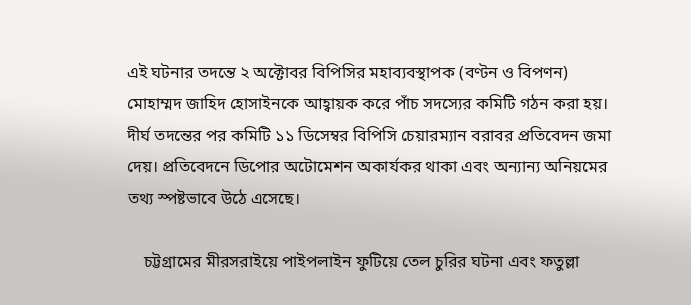এই ঘটনার তদন্তে ২ অক্টোবর বিপিসির মহাব্যবস্থাপক (বণ্টন ও বিপণন) মোহাম্মদ জাহিদ হোসাইনকে আহ্বায়ক করে পাঁচ সদস্যের কমিটি গঠন করা হয়। দীর্ঘ তদন্তের পর কমিটি ১১ ডিসেম্বর বিপিসি চেয়ারম্যান বরাবর প্রতিবেদন জমা দেয়। প্রতিবেদনে ডিপোর অটোমেশন অকার্যকর থাকা এবং অন্যান্য অনিয়মের তথ্য স্পষ্টভাবে উঠে এসেছে।

    চট্টগ্রামের মীরসরাইয়ে পাইপলাইন ফুটিয়ে তেল চুরির ঘটনা এবং ফতুল্লা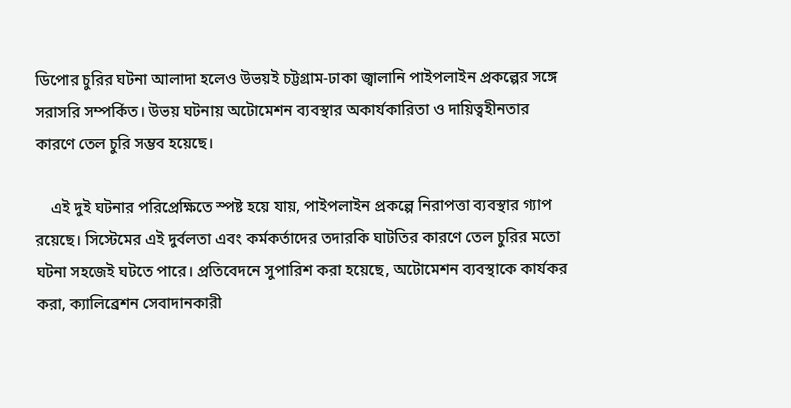ডিপোর চুরির ঘটনা আলাদা হলেও উভয়ই চট্টগ্রাম-ঢাকা জ্বালানি পাইপলাইন প্রকল্পের সঙ্গে সরাসরি সম্পর্কিত। উভয় ঘটনায় অটোমেশন ব্যবস্থার অকার্যকারিতা ও দায়িত্বহীনতার কারণে তেল চুরি সম্ভব হয়েছে।

    এই দুই ঘটনার পরিপ্রেক্ষিতে স্পষ্ট হয়ে যায়, পাইপলাইন প্রকল্পে নিরাপত্তা ব্যবস্থার গ্যাপ রয়েছে। সিস্টেমের এই দুর্বলতা এবং কর্মকর্তাদের তদারকি ঘাটতির কারণে তেল চুরির মতো ঘটনা সহজেই ঘটতে পারে। প্রতিবেদনে সুপারিশ করা হয়েছে, অটোমেশন ব্যবস্থাকে কার্যকর করা, ক্যালিব্রেশন সেবাদানকারী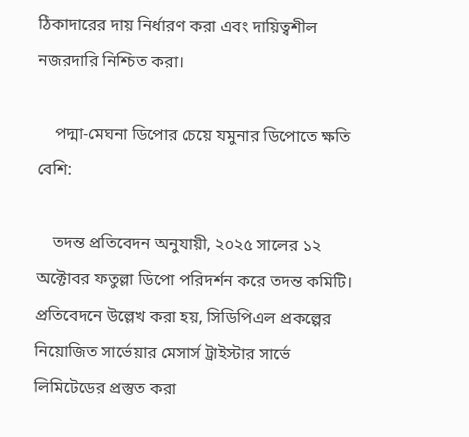ঠিকাদারের দায় নির্ধারণ করা এবং দায়িত্বশীল নজরদারি নিশ্চিত করা।

    পদ্মা-মেঘনা ডিপোর চেয়ে যমুনার ডিপোতে ক্ষতি বেশি:

    তদন্ত প্রতিবেদন অনুযায়ী, ২০২৫ সালের ১২ অক্টোবর ফতুল্লা ডিপো পরিদর্শন করে তদন্ত কমিটি। প্রতিবেদনে উল্লেখ করা হয়, সিডিপিএল প্রকল্পের নিয়োজিত সার্ভেয়ার মেসার্স ট্রাইস্টার সার্ভে লিমিটেডের প্রস্তুত করা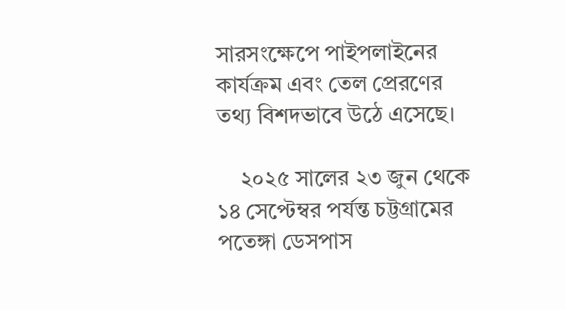সারসংক্ষেপে পাইপলাইনের কার্যক্রম এবং তেল প্রেরণের তথ্য বিশদভাবে উঠে এসেছে।

    ২০২৫ সালের ২৩ জুন থেকে ১৪ সেপ্টেম্বর পর্যন্ত চট্টগ্রামের পতেঙ্গা ডেসপাস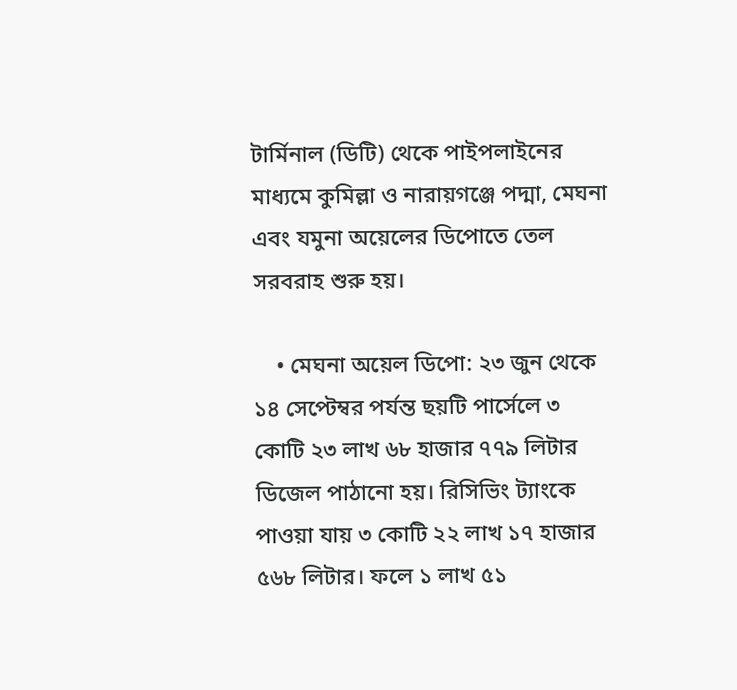টার্মিনাল (ডিটি) থেকে পাইপলাইনের মাধ্যমে কুমিল্লা ও নারায়গঞ্জে পদ্মা, মেঘনা এবং যমুনা অয়েলের ডিপোতে তেল সরবরাহ শুরু হয়।

    • মেঘনা অয়েল ডিপো: ২৩ জুন থেকে ১৪ সেপ্টেম্বর পর্যন্ত ছয়টি পার্সেলে ৩ কোটি ২৩ লাখ ৬৮ হাজার ৭৭৯ লিটার ডিজেল পাঠানো হয়। রিসিভিং ট্যাংকে পাওয়া যায় ৩ কোটি ২২ লাখ ১৭ হাজার ৫৬৮ লিটার। ফলে ১ লাখ ৫১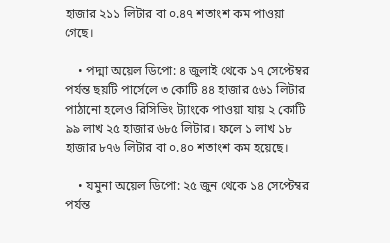হাজার ২১১ লিটার বা ০.৪৭ শতাংশ কম পাওয়া গেছে।

    • পদ্মা অয়েল ডিপো: ৪ জুলাই থেকে ১৭ সেপ্টেম্বর পর্যন্ত ছয়টি পার্সেলে ৩ কোটি ৪৪ হাজার ৫৬১ লিটার পাঠানো হলেও রিসিভিং ট্যাংকে পাওয়া যায় ২ কোটি ৯৯ লাখ ২৫ হাজার ৬৮৫ লিটার। ফলে ১ লাখ ১৮ হাজার ৮৭৬ লিটার বা ০.৪০ শতাংশ কম হয়েছে।

    • যমুনা অয়েল ডিপো: ২৫ জুন থেকে ১৪ সেপ্টেম্বর পর্যন্ত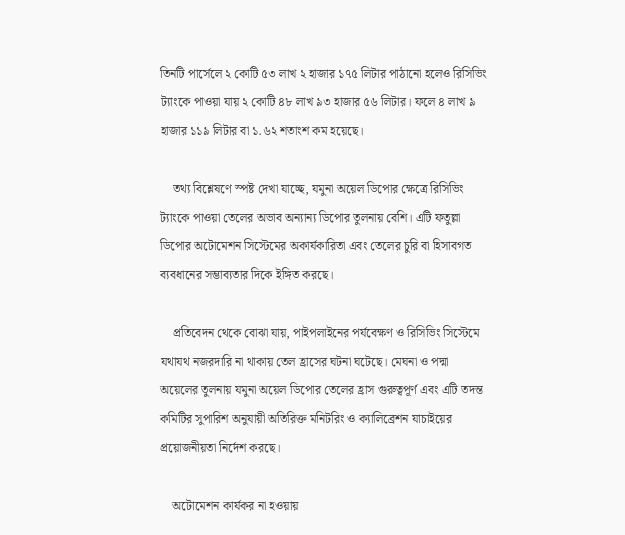তিনটি পার্সেলে ২ কোটি ৫৩ লাখ ২ হাজার ১৭৫ লিটার পাঠানো হলেও রিসিভিং ট্যাংকে পাওয়া যায় ২ কোটি ৪৮ লাখ ৯৩ হাজার ৫৬ লিটার। ফলে ৪ লাখ ৯ হাজার ১১৯ লিটার বা ১.৬২ শতাংশ কম হয়েছে।

    তথ্য বিশ্লেষণে স্পষ্ট দেখা যাচ্ছে, যমুনা অয়েল ডিপোর ক্ষেত্রে রিসিভিং ট্যাংকে পাওয়া তেলের অভাব অন্যান্য ডিপোর তুলনায় বেশি। এটি ফতুল্লা ডিপোর অটোমেশন সিস্টেমের অকার্যকারিতা এবং তেলের চুরি বা হিসাবগত ব্যবধানের সম্ভাব্যতার দিকে ইঙ্গিত করছে।

    প্রতিবেদন থেকে বোঝা যায়, পাইপলাইনের পর্যবেক্ষণ ও রিসিভিং সিস্টেমে যথাযথ নজরদারি না থাকায় তেল হ্রাসের ঘটনা ঘটেছে। মেঘনা ও পদ্মা অয়েলের তুলনায় যমুনা অয়েল ডিপোর তেলের হ্রাস গুরুত্বপূর্ণ এবং এটি তদন্ত কমিটির সুপারিশ অনুযায়ী অতিরিক্ত মনিটরিং ও ক্যালিব্রেশন যাচাইয়ের প্রয়োজনীয়তা নির্দেশ করছে।

    অটোমেশন কার্যকর না হওয়ায়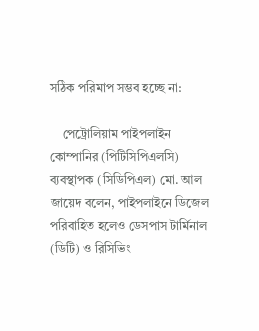সঠিক পরিমাপ সম্ভব হচ্ছে না:

    পেট্রোলিয়াম পাইপলাইন কোম্পানির (পিটিসিপিএলসি) ব্যবস্থাপক (সিডিপিএল) মো. আল জায়েদ বলেন, পাইপলাইনে ডিজেল পরিবাহিত হলেও ডেসপাস টার্মিনাল (ডিটি) ও রিসিভিং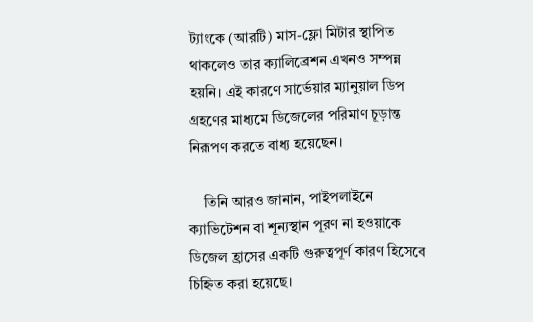ট্যাংকে (আরটি) মাস-ফ্লো মিটার স্থাপিত থাকলেও তার ক্যালিব্রেশন এখনও সম্পন্ন হয়নি। এই কারণে সার্ভেয়ার ম্যানুয়াল ডিপ গ্রহণের মাধ্যমে ডিজেলের পরিমাণ চূড়ান্ত নিরূপণ করতে বাধ্য হয়েছেন।

    তিনি আরও জানান, পাইপলাইনে ক্যাভিটেশন বা শূন্যস্থান পূরণ না হওয়াকে ডিজেল হ্রাসের একটি গুরুত্বপূর্ণ কারণ হিসেবে চিহ্নিত করা হয়েছে।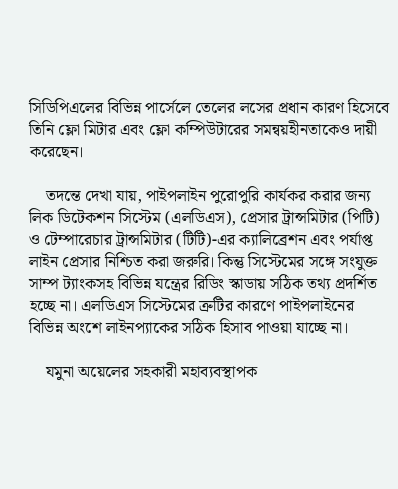সিডিপিএলের বিভিন্ন পার্সেলে তেলের লসের প্রধান কারণ হিসেবে তিনি ফ্লো মিটার এবং ফ্লো কম্পিউটারের সমন্বয়হীনতাকেও দায়ী করেছেন।

    তদন্তে দেখা যায়, পাইপলাইন পুরোপুরি কার্যকর করার জন্য লিক ডিটেকশন সিস্টেম (এলডিএস), প্রেসার ট্রান্সমিটার (পিটি) ও টেম্পারেচার ট্রান্সমিটার (টিটি)-এর ক্যালিব্রেশন এবং পর্যাপ্ত লাইন প্রেসার নিশ্চিত করা জরুরি। কিন্তু সিস্টেমের সঙ্গে সংযুক্ত সাম্প ট্যাংকসহ বিভিন্ন যন্ত্রের রিডিং স্কাডায় সঠিক তথ্য প্রদর্শিত হচ্ছে না। এলডিএস সিস্টেমের ত্রুটির কারণে পাইপলাইনের বিভিন্ন অংশে লাইনপ্যাকের সঠিক হিসাব পাওয়া যাচ্ছে না।

    যমুনা অয়েলের সহকারী মহাব্যবস্থাপক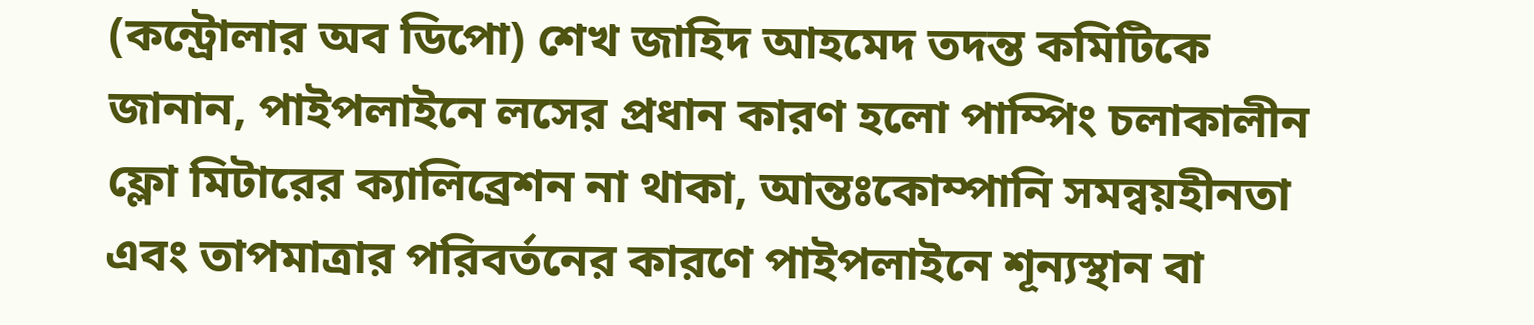(কন্ট্রোলার অব ডিপো) শেখ জাহিদ আহমেদ তদন্ত কমিটিকে জানান, পাইপলাইনে লসের প্রধান কারণ হলো পাম্পিং চলাকালীন ফ্লো মিটারের ক্যালিব্রেশন না থাকা, আন্তঃকোম্পানি সমন্বয়হীনতা এবং তাপমাত্রার পরিবর্তনের কারণে পাইপলাইনে শূন্যস্থান বা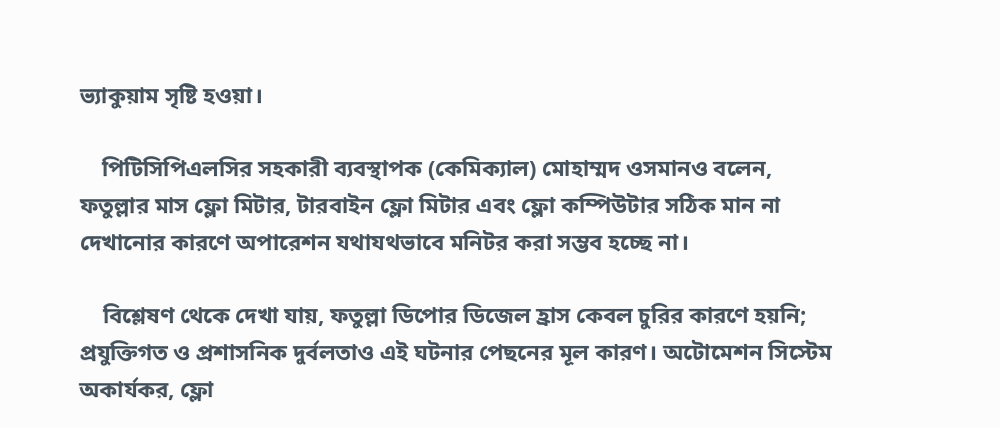ভ্যাকুয়াম সৃষ্টি হওয়া।

    পিটিসিপিএলসির সহকারী ব্যবস্থাপক (কেমিক্যাল) মোহাম্মদ ওসমানও বলেন, ফতুল্লার মাস ফ্লো মিটার, টারবাইন ফ্লো মিটার এবং ফ্লো কম্পিউটার সঠিক মান না দেখানোর কারণে অপারেশন যথাযথভাবে মনিটর করা সম্ভব হচ্ছে না।

    বিশ্লেষণ থেকে দেখা যায়, ফতুল্লা ডিপোর ডিজেল হ্রাস কেবল চুরির কারণে হয়নি; প্রযুক্তিগত ও প্রশাসনিক দুর্বলতাও এই ঘটনার পেছনের মূল কারণ। অটোমেশন সিস্টেম অকার্যকর, ফ্লো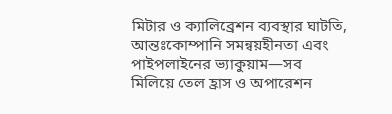মিটার ও ক্যালিব্রেশন ব্যবস্থার ঘাটতি, আন্তঃকোম্পানি সমন্বয়হীনতা এবং পাইপলাইনের ভ্যাকুয়াম—সব মিলিয়ে তেল হ্রাস ও অপারেশন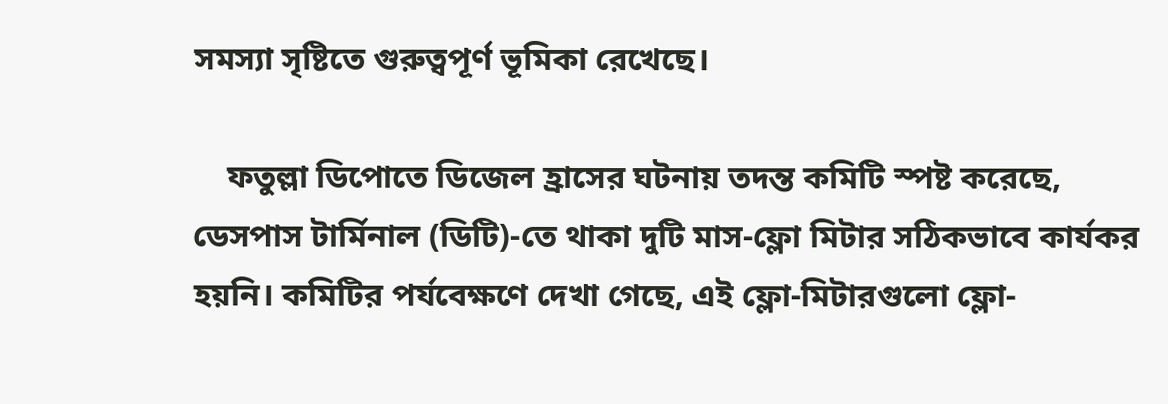সমস্যা সৃষ্টিতে গুরুত্বপূর্ণ ভূমিকা রেখেছে।

    ফতুল্লা ডিপোতে ডিজেল হ্রাসের ঘটনায় তদন্ত কমিটি স্পষ্ট করেছে, ডেসপাস টার্মিনাল (ডিটি)-তে থাকা দুটি মাস-ফ্লো মিটার সঠিকভাবে কার্যকর হয়নি। কমিটির পর্যবেক্ষণে দেখা গেছে, এই ফ্লো-মিটারগুলো ফ্লো-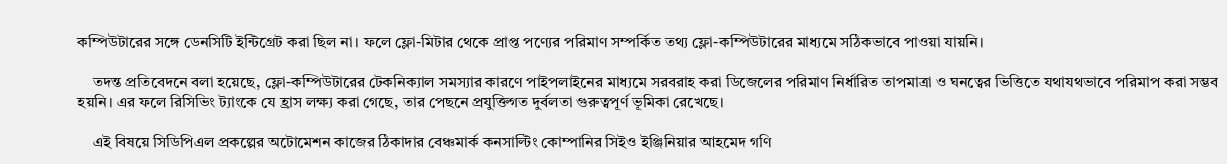কম্পিউটারের সঙ্গে ডেনসিটি ইন্টিগ্রেট করা ছিল না। ফলে ফ্লো-মিটার থেকে প্রাপ্ত পণ্যের পরিমাণ সম্পর্কিত তথ্য ফ্লো-কম্পিউটারের মাধ্যমে সঠিকভাবে পাওয়া যায়নি।

    তদন্ত প্রতিবেদনে বলা হয়েছে, ফ্লো-কম্পিউটারের টেকনিক্যাল সমস্যার কারণে পাইপলাইনের মাধ্যমে সরবরাহ করা ডিজেলের পরিমাণ নির্ধারিত তাপমাত্রা ও ঘনত্বের ভিত্তিতে যথাযথভাবে পরিমাপ করা সম্ভব হয়নি। এর ফলে রিসিভিং ট্যাংকে যে হ্রাস লক্ষ্য করা গেছে, তার পেছনে প্রযুক্তিগত দুর্বলতা গুরুত্বপূর্ণ ভূমিকা রেখেছে।

    এই বিষয়ে সিডিপিএল প্রকল্পের অটোমেশন কাজের ঠিকাদার বেঞ্চমার্ক কনসাল্টিং কোম্পানির সিইও ইঞ্জিনিয়ার আহমেদ গণি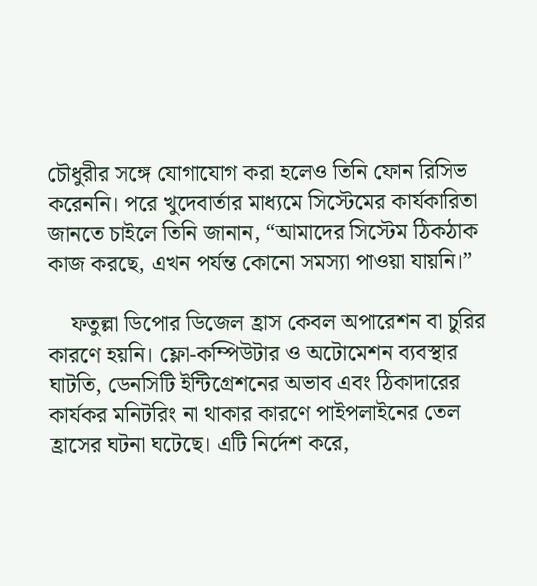চৌধুরীর সঙ্গে যোগাযোগ করা হলেও তিনি ফোন রিসিভ করেননি। পরে খুদেবার্তার মাধ্যমে সিস্টেমের কার্যকারিতা জানতে চাইলে তিনি জানান, “আমাদের সিস্টেম ঠিকঠাক কাজ করছে, এখন পর্যন্ত কোনো সমস্যা পাওয়া যায়নি।”

    ফতুল্লা ডিপোর ডিজেল হ্রাস কেবল অপারেশন বা চুরির কারণে হয়নি। ফ্লো-কম্পিউটার ও অটোমেশন ব্যবস্থার ঘাটতি, ডেনসিটি ইন্টিগ্রেশনের অভাব এবং ঠিকাদারের কার্যকর মনিটরিং না থাকার কারণে পাইপলাইনের তেল হ্রাসের ঘটনা ঘটেছে। এটি নির্দেশ করে,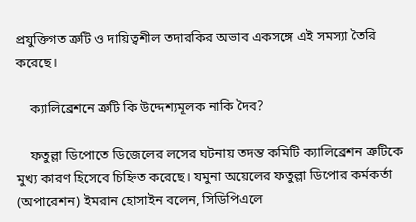প্রযুক্তিগত ত্রুটি ও দায়িত্বশীল তদারকির অভাব একসঙ্গে এই সমস্যা তৈরি করেছে।

    ক্যালিব্রেশনে ত্রুটি কি উদ্দেশ্যমূলক নাকি দৈব?

    ফতুল্লা ডিপোতে ডিজেলের লসের ঘটনায় তদন্ত কমিটি ক্যালিব্রেশন ত্রুটিকে মুখ্য কারণ হিসেবে চিহ্নিত করেছে। যমুনা অয়েলের ফতুল্লা ডিপোর কর্মকর্তা (অপারেশন) ইমরান হোসাইন বলেন, সিডিপিএলে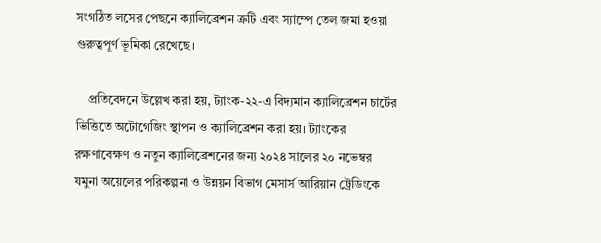সংগঠিত লসের পেছনে ক্যালিব্রেশন ত্রুটি এবং স্যাম্পে তেল জমা হওয়া গুরুত্বপূর্ণ ভূমিকা রেখেছে।

    প্রতিবেদনে উল্লেখ করা হয়, ট্যাংক-২২-এ বিদ্যমান ক্যালিব্রেশন চার্টের ভিত্তিতে অটোগেজিং স্থাপন ও ক্যালিব্রেশন করা হয়। ট্যাংকের রক্ষণাবেক্ষণ ও নতুন ক্যালিব্রেশনের জন্য ২০২৪ সালের ২০ নভেম্বর যমুনা অয়েলের পরিকল্পনা ও উন্নয়ন বিভাগ মেসার্স আরিয়ান ট্রেডিংকে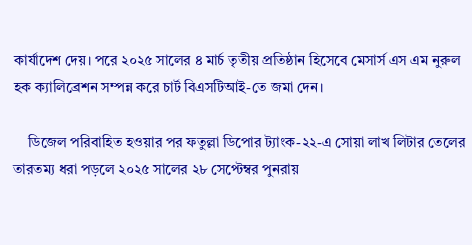কার্যাদেশ দেয়। পরে ২০২৫ সালের ৪ মার্চ তৃতীয় প্রতিষ্ঠান হিসেবে মেসার্স এস এম নুরুল হক ক্যালিব্রেশন সম্পন্ন করে চার্ট বিএসটিআই-তে জমা দেন।

    ডিজেল পরিবাহিত হওয়ার পর ফতুল্লা ডিপোর ট্যাংক-২২-এ সোয়া লাখ লিটার তেলের তারতম্য ধরা পড়লে ২০২৫ সালের ২৮ সেপ্টেম্বর পুনরায়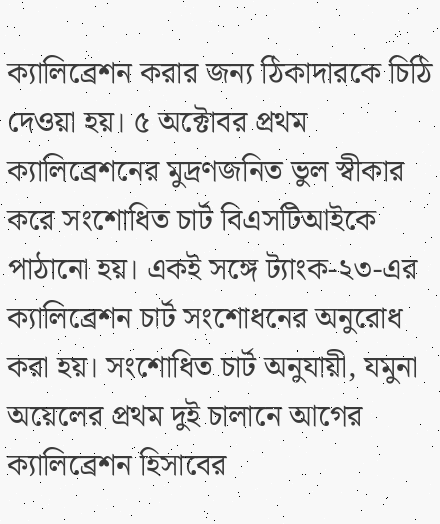ক্যালিব্রেশন করার জন্য ঠিকাদারকে চিঠি দেওয়া হয়। ৫ অক্টোবর প্রথম ক্যালিব্রেশনের মুদ্রণজনিত ভুল স্বীকার করে সংশোধিত চার্ট বিএসটিআইকে পাঠানো হয়। একই সঙ্গে ট্যাংক-২৩-এর ক্যালিব্রেশন চার্ট সংশোধনের অনুরোধ করা হয়। সংশোধিত চার্ট অনুযায়ী, যমুনা অয়েলের প্রথম দুই চালানে আগের ক্যালিব্রেশন হিসাবের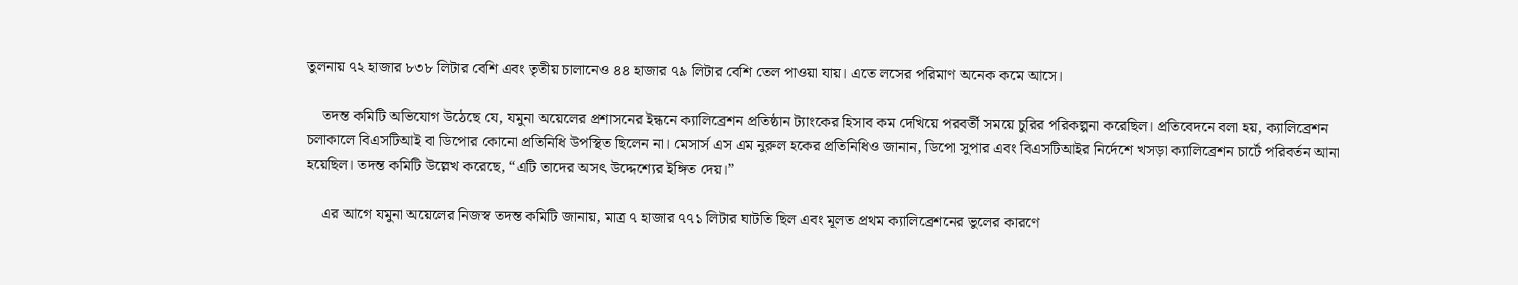তুলনায় ৭২ হাজার ৮৩৮ লিটার বেশি এবং তৃতীয় চালানেও ৪৪ হাজার ৭৯ লিটার বেশি তেল পাওয়া যায়। এতে লসের পরিমাণ অনেক কমে আসে।

    তদন্ত কমিটি অভিযোগ উঠেছে যে, যমুনা অয়েলের প্রশাসনের ইন্ধনে ক্যালিব্রেশন প্রতিষ্ঠান ট্যাংকের হিসাব কম দেখিয়ে পরবর্তী সময়ে চুরির পরিকল্পনা করেছিল। প্রতিবেদনে বলা হয়, ক্যালিব্রেশন চলাকালে বিএসটিআই বা ডিপোর কোনো প্রতিনিধি উপস্থিত ছিলেন না। মেসার্স এস এম নুরুল হকের প্রতিনিধিও জানান, ডিপো সুপার এবং বিএসটিআইর নির্দেশে খসড়া ক্যালিব্রেশন চার্টে পরিবর্তন আনা হয়েছিল। তদন্ত কমিটি উল্লেখ করেছে, “এটি তাদের অসৎ উদ্দেশ্যের ইঙ্গিত দেয়।”

    এর আগে যমুনা অয়েলের নিজস্ব তদন্ত কমিটি জানায়, মাত্র ৭ হাজার ৭৭১ লিটার ঘাটতি ছিল এবং মূলত প্রথম ক্যালিব্রেশনের ভুলের কারণে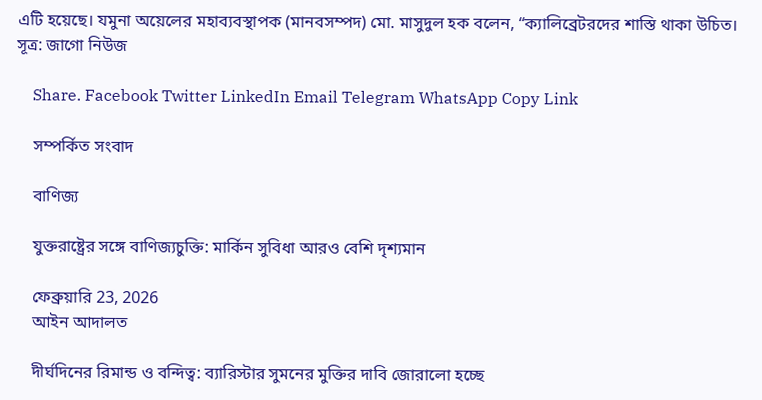এটি হয়েছে। যমুনা অয়েলের মহাব্যবস্থাপক (মানবসম্পদ) মো. মাসুদুল হক বলেন, “ক্যালিব্রেটরদের শাস্তি থাকা উচিত। সূত্র: জাগো নিউজ

    Share. Facebook Twitter LinkedIn Email Telegram WhatsApp Copy Link

    সম্পর্কিত সংবাদ

    বাণিজ্য

    যুক্তরাষ্ট্রের সঙ্গে বাণিজ্যচুক্তি: মার্কিন সুবিধা আরও বেশি দৃশ্যমান

    ফেব্রুয়ারি 23, 2026
    আইন আদালত

    দীর্ঘদিনের রিমান্ড ও বন্দিত্ব: ব্যারিস্টার সুমনের মুক্তির দাবি জোরালো হচ্ছে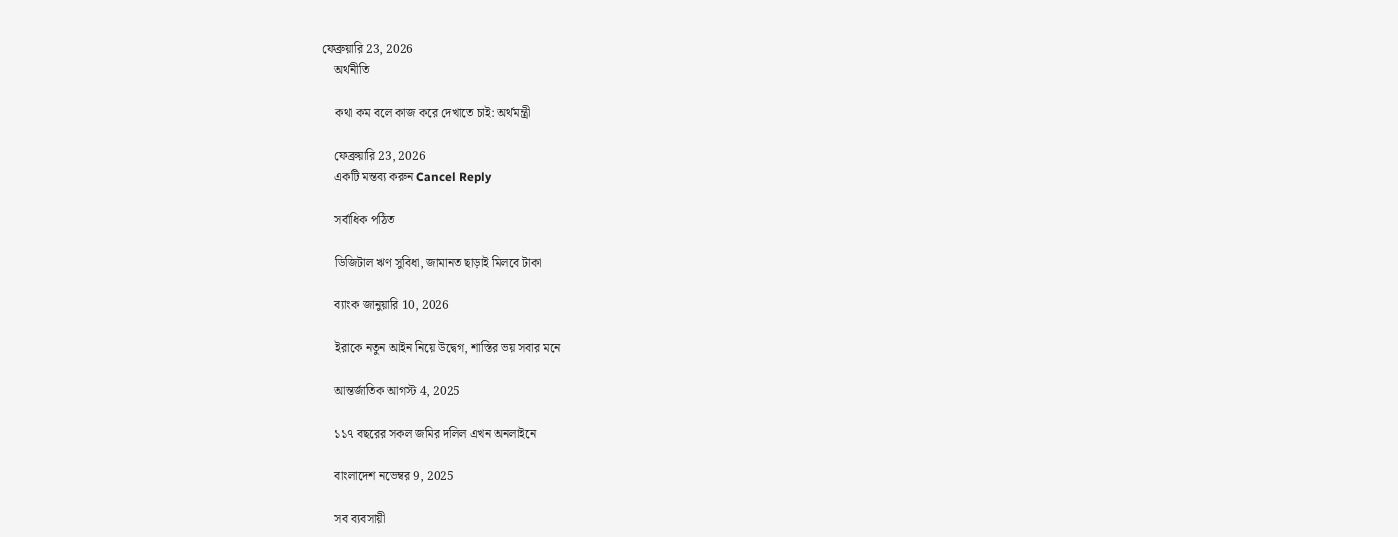ফেব্রুয়ারি 23, 2026
    অর্থনীতি

    কথা কম বলে কাজ করে দেখাতে চাই: অর্থমন্ত্রী

    ফেব্রুয়ারি 23, 2026
    একটি মন্তব্য করুন Cancel Reply

    সর্বাধিক পঠিত

    ডিজিটাল ঋণ সুবিধা, জামানত ছাড়াই মিলবে টাকা

    ব্যাংক জানুয়ারি 10, 2026

    ইরাকে নতুন আইন নিয়ে উদ্বেগ, শাস্তির ভয় সবার মনে

    আন্তর্জাতিক আগস্ট 4, 2025

    ১১৭ বছরের সকল জমির দলিল এখন অনলাইনে

    বাংলাদেশ নভেম্বর 9, 2025

    সব ব্যবসায়ী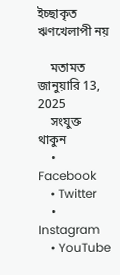ইচ্ছাকৃত ঋণখেলাপী নয়

    মতামত জানুয়ারি 13, 2025
    সংযুক্ত থাকুন
    • Facebook
    • Twitter
    • Instagram
    • YouTube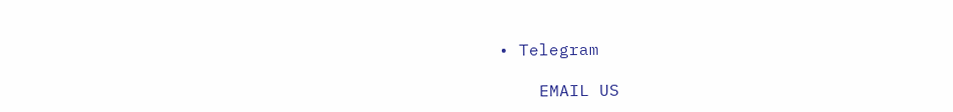• Telegram

    EMAIL US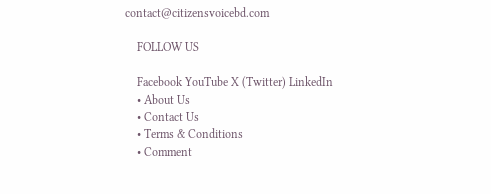contact@citizensvoicebd.com

    FOLLOW US

    Facebook YouTube X (Twitter) LinkedIn
    • About Us
    • Contact Us
    • Terms & Conditions
    • Comment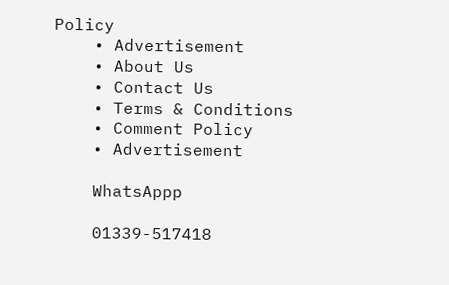Policy
    • Advertisement
    • About Us
    • Contact Us
    • Terms & Conditions
    • Comment Policy
    • Advertisement

    WhatsAppp

    01339-517418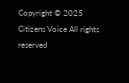Copyright © 2025 Citizens Voice All rights reserved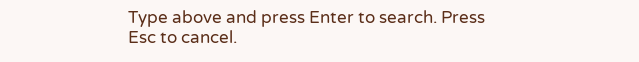Type above and press Enter to search. Press Esc to cancel.